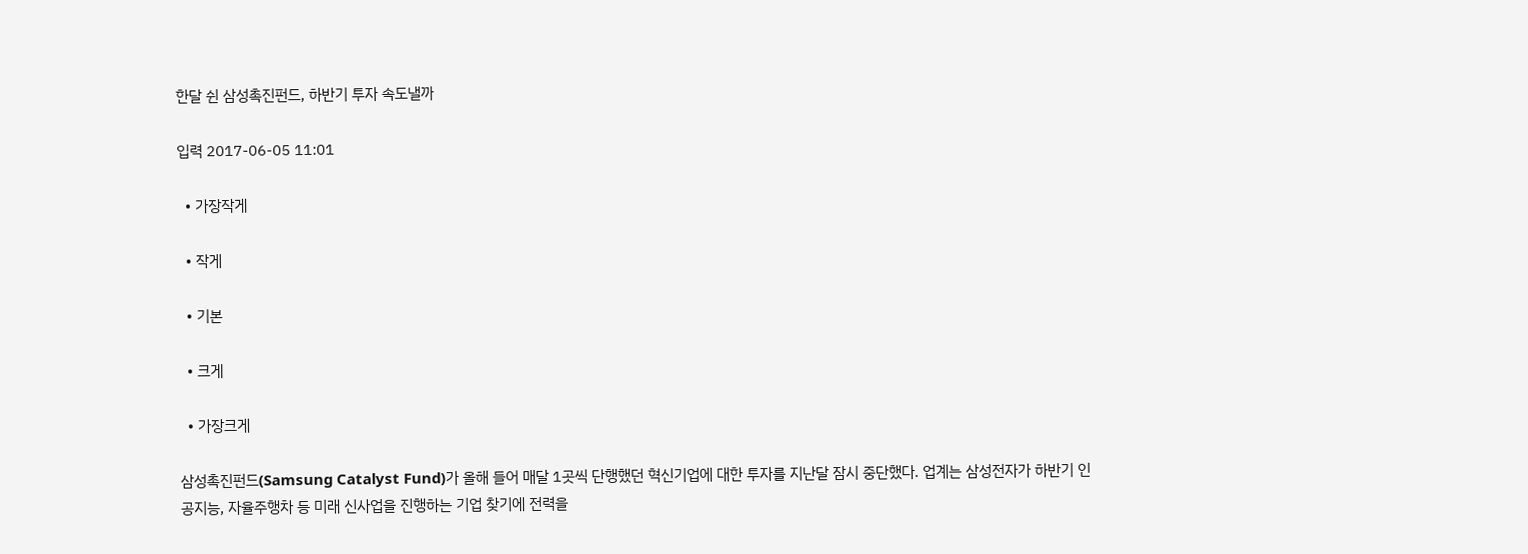한달 쉰 삼성촉진펀드, 하반기 투자 속도낼까

입력 2017-06-05 11:01

  • 가장작게

  • 작게

  • 기본

  • 크게

  • 가장크게

삼성촉진펀드(Samsung Catalyst Fund)가 올해 들어 매달 1곳씩 단행했던 혁신기업에 대한 투자를 지난달 잠시 중단했다. 업계는 삼성전자가 하반기 인공지능, 자율주행차 등 미래 신사업을 진행하는 기업 찾기에 전력을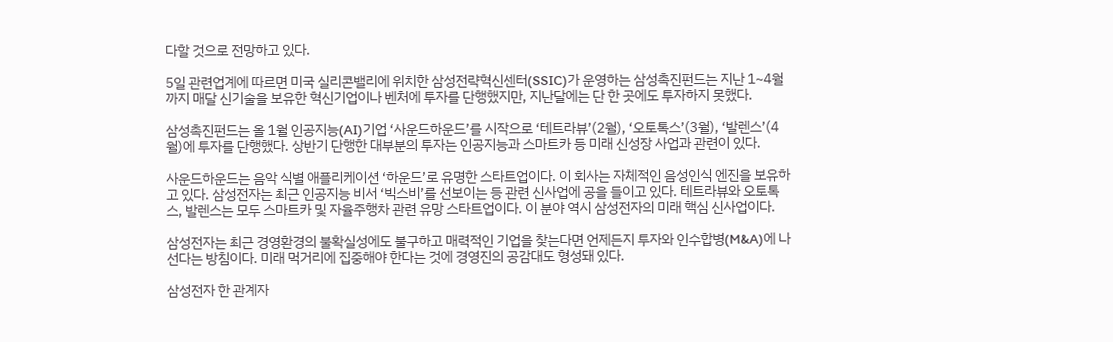다할 것으로 전망하고 있다.

5일 관련업계에 따르면 미국 실리콘밸리에 위치한 삼성전략혁신센터(SSIC)가 운영하는 삼성촉진펀드는 지난 1~4월까지 매달 신기술을 보유한 혁신기업이나 벤처에 투자를 단행했지만, 지난달에는 단 한 곳에도 투자하지 못했다.

삼성촉진펀드는 올 1월 인공지능(AI)기업 ‘사운드하운드’를 시작으로 ‘테트라뷰’(2월), ‘오토톡스’(3월), ‘발렌스’(4월)에 투자를 단행했다. 상반기 단행한 대부분의 투자는 인공지능과 스마트카 등 미래 신성장 사업과 관련이 있다.

사운드하운드는 음악 식별 애플리케이션 ‘하운드’로 유명한 스타트업이다. 이 회사는 자체적인 음성인식 엔진을 보유하고 있다. 삼성전자는 최근 인공지능 비서 ‘빅스비’를 선보이는 등 관련 신사업에 공을 들이고 있다. 테트라뷰와 오토톡스, 발렌스는 모두 스마트카 및 자율주행차 관련 유망 스타트업이다. 이 분야 역시 삼성전자의 미래 핵심 신사업이다.

삼성전자는 최근 경영환경의 불확실성에도 불구하고 매력적인 기업을 찾는다면 언제든지 투자와 인수합병(M&A)에 나선다는 방침이다. 미래 먹거리에 집중해야 한다는 것에 경영진의 공감대도 형성돼 있다.

삼성전자 한 관계자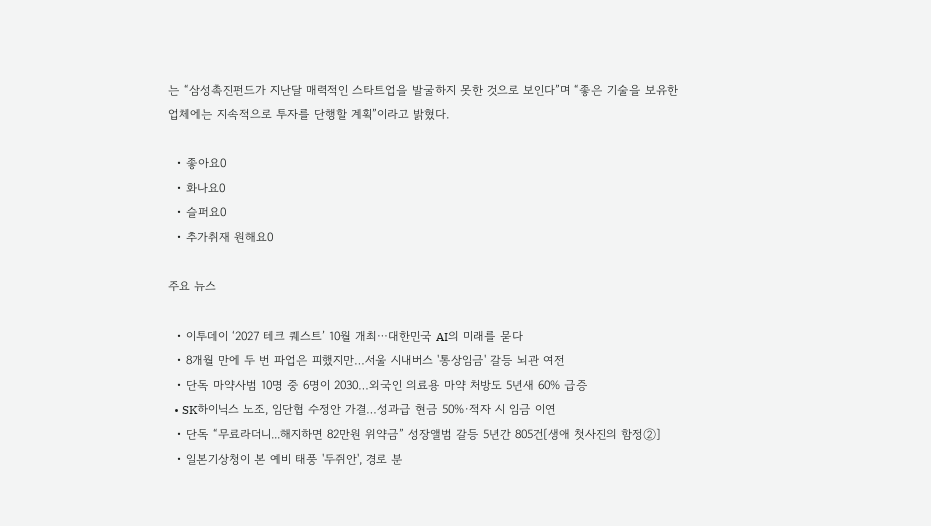는 “삼성촉진펀드가 지난달 매력적인 스타트업을 발굴하지 못한 것으로 보인다”며 “좋은 기술을 보유한 업체에는 지속적으로 투자를 단행할 계획”이라고 밝혔다.

  • 좋아요0
  • 화나요0
  • 슬퍼요0
  • 추가취재 원해요0

주요 뉴스

  • 이투데이 ‘2027 테크 퀘스트’ 10월 개최⋯대한민국 AI의 미래를 묻다
  • 8개월 만에 두 번 파업은 피했지만…서울 시내버스 '통상임금' 갈등 뇌관 여전
  • 단독 마약사범 10명 중 6명이 2030…외국인 의료용 마약 처방도 5년새 60% 급증
  • SK하이닉스 노조, 임단협 수정안 가결…성과급 현금 50%·적자 시 임금 이연
  • 단독 “무료라더니...해지하면 82만원 위약금” 성장앨범 갈등 5년간 805건[생애 첫사진의 함정②]
  • 일본기상청이 본 예비 태풍 '두쥐안', 경로 분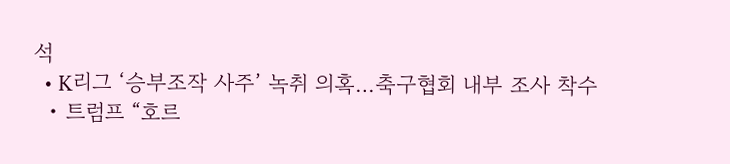석
  • K리그 ‘승부조작 사주’ 녹취 의혹…축구협회 내부 조사 착수
  • 트럼프 “호르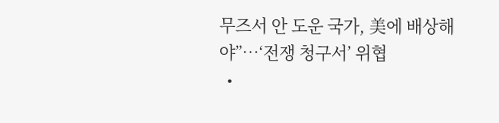무즈서 안 도운 국가, 美에 배상해야”…‘전쟁 청구서’ 위협
  •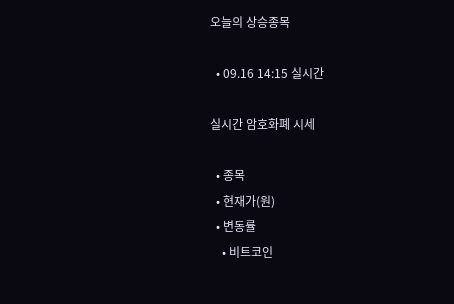오늘의 상승종목

  • 09.16 14:15 실시간

실시간 암호화폐 시세

  • 종목
  • 현재가(원)
  • 변동률
    • 비트코인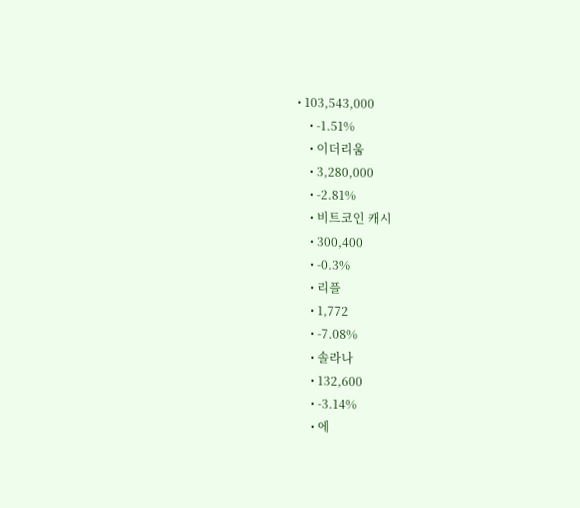• 103,543,000
    • -1.51%
    • 이더리움
    • 3,280,000
    • -2.81%
    • 비트코인 캐시
    • 300,400
    • -0.3%
    • 리플
    • 1,772
    • -7.08%
    • 솔라나
    • 132,600
    • -3.14%
    • 에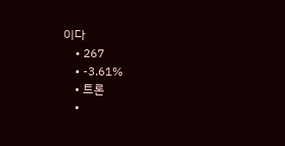이다
    • 267
    • -3.61%
    • 트론
    •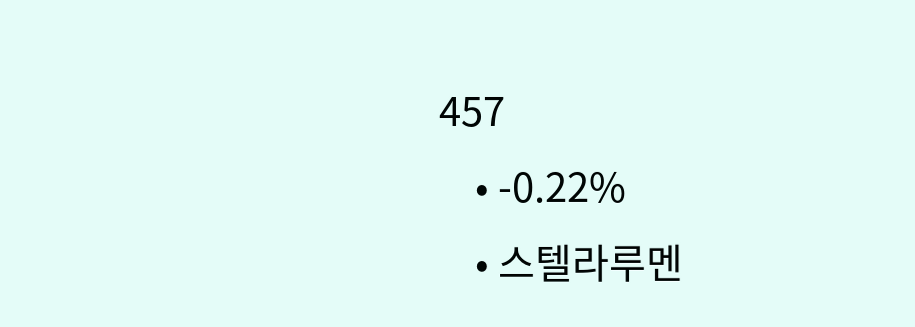457
    • -0.22%
    • 스텔라루멘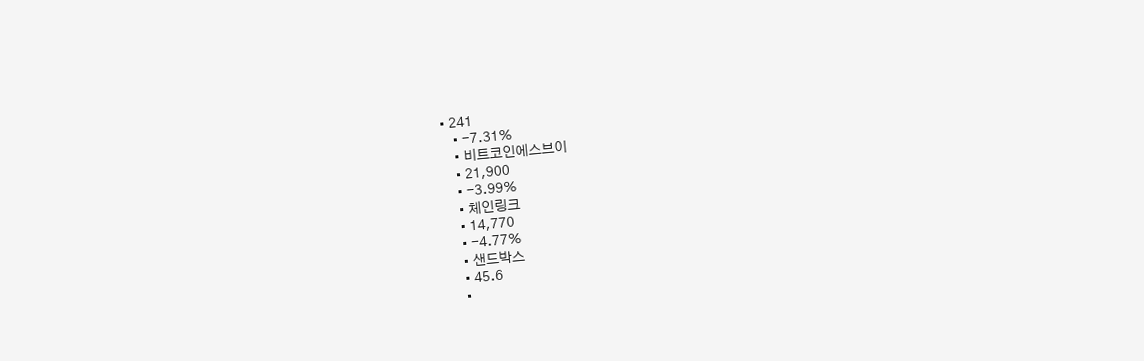• 241
    • -7.31%
    • 비트코인에스브이
    • 21,900
    • -3.99%
    • 체인링크
    • 14,770
    • -4.77%
    • 샌드박스
    • 45.6
    •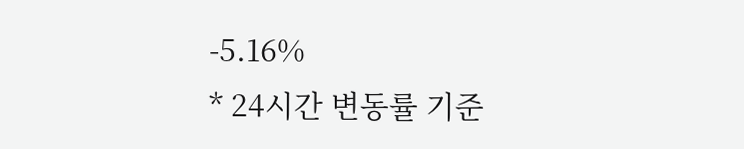-5.16%
* 24시간 변동률 기준